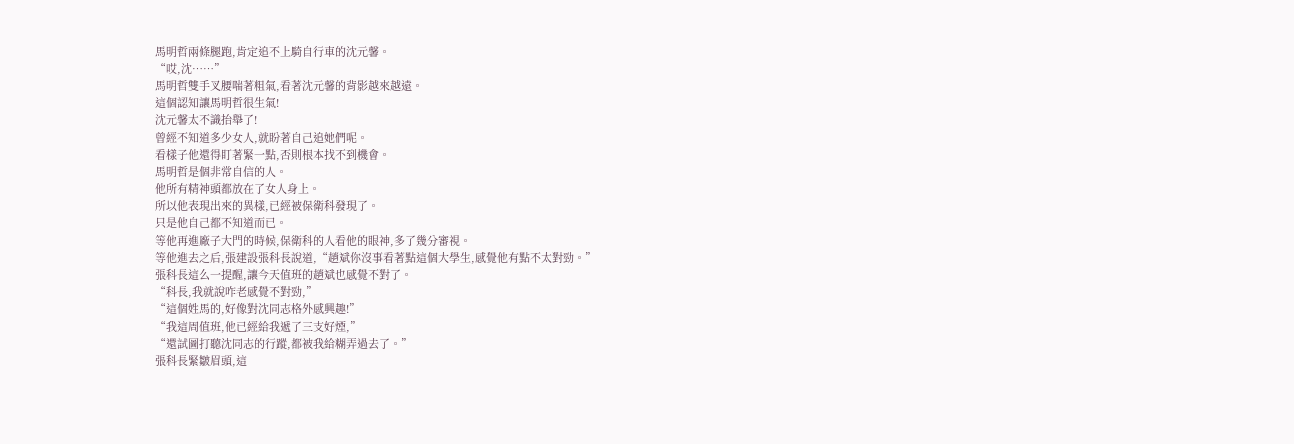馬明哲兩條腿跑,肯定追不上騎自行車的沈元馨。
“哎,沈……”
馬明哲雙手叉腰喘著粗氣,看著沈元馨的背影越來越遠。
這個認知讓馬明哲很生氣!
沈元馨太不識抬舉了!
曾經不知道多少女人,就盼著自己追她們呢。
看樣子他還得盯著緊一點,否則根本找不到機會。
馬明哲是個非常自信的人。
他所有精神頭都放在了女人身上。
所以他表現出來的異樣,已經被保衛科發現了。
只是他自己都不知道而已。
等他再進廠子大門的時候,保衛科的人看他的眼神,多了幾分審視。
等他進去之后,張建設張科長說道,“趙斌你沒事看著點這個大學生,感覺他有點不太對勁。”
張科長這么一提醒,讓今天值班的趙斌也感覺不對了。
“科長,我就說咋老感覺不對勁,”
“這個姓馬的,好像對沈同志格外感興趣!”
“我這周值班,他已經給我遞了三支好煙,”
“還試圖打聽沈同志的行蹤,都被我給糊弄過去了。”
張科長緊皺眉頭,這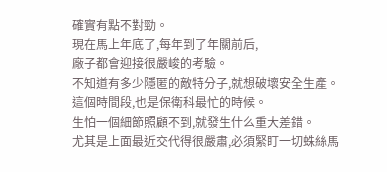確實有點不對勁。
現在馬上年底了,每年到了年關前后,
廠子都會迎接很嚴峻的考驗。
不知道有多少隱匿的敵特分子,就想破壞安全生產。
這個時間段,也是保衛科最忙的時候。
生怕一個細節照顧不到,就發生什么重大差錯。
尤其是上面最近交代得很嚴肅,必須緊盯一切蛛絲馬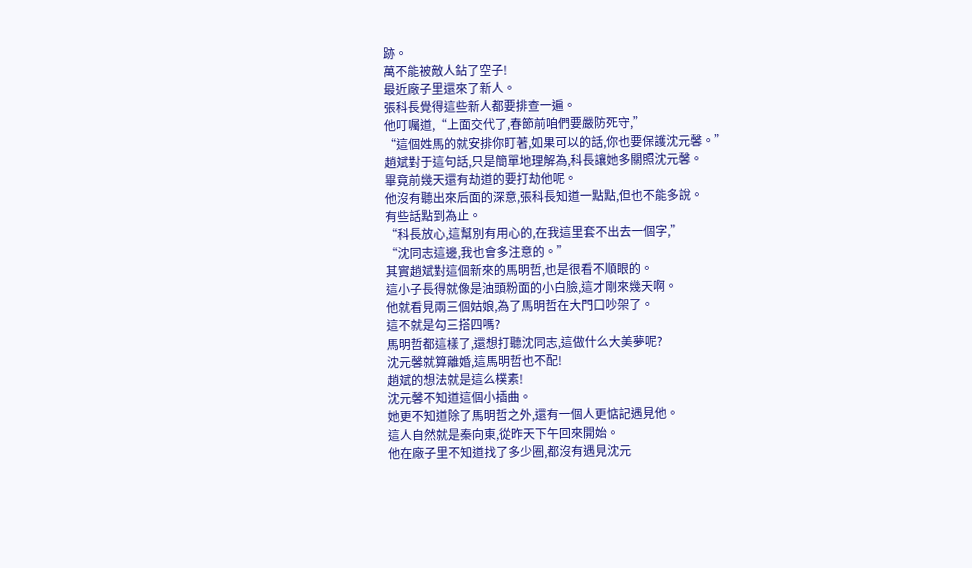跡。
萬不能被敵人鉆了空子!
最近廠子里還來了新人。
張科長覺得這些新人都要排查一遍。
他叮囑道,“上面交代了,春節前咱們要嚴防死守,”
“這個姓馬的就安排你盯著,如果可以的話,你也要保護沈元馨。”
趙斌對于這句話,只是簡單地理解為,科長讓她多關照沈元馨。
畢竟前幾天還有劫道的要打劫他呢。
他沒有聽出來后面的深意,張科長知道一點點,但也不能多說。
有些話點到為止。
“科長放心,這幫別有用心的,在我這里套不出去一個字,”
“沈同志這邊,我也會多注意的。”
其實趙斌對這個新來的馬明哲,也是很看不順眼的。
這小子長得就像是油頭粉面的小白臉,這才剛來幾天啊。
他就看見兩三個姑娘,為了馬明哲在大門口吵架了。
這不就是勾三搭四嗎?
馬明哲都這樣了,還想打聽沈同志,這做什么大美夢呢?
沈元馨就算離婚,這馬明哲也不配!
趙斌的想法就是這么樸素!
沈元馨不知道這個小插曲。
她更不知道除了馬明哲之外,還有一個人更惦記遇見他。
這人自然就是秦向東,從昨天下午回來開始。
他在廠子里不知道找了多少圈,都沒有遇見沈元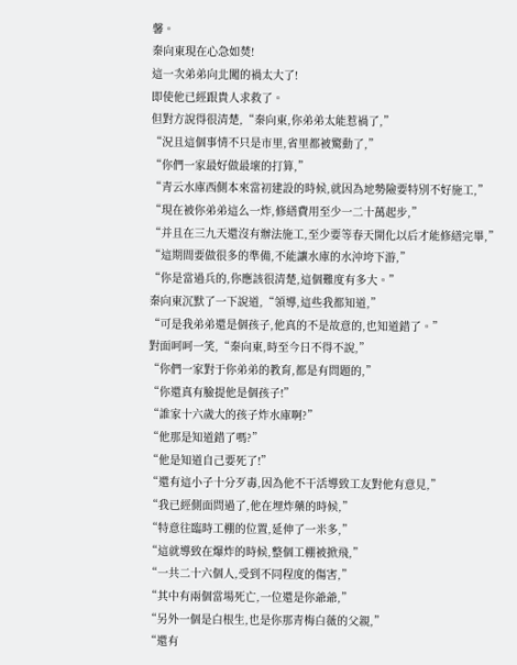馨。
秦向東現在心急如焚!
這一次弟弟向北闖的禍太大了!
即使他已經跟貴人求救了。
但對方說得很清楚,“秦向東,你弟弟太能惹禍了,”
“況且這個事情不只是市里,省里都被驚動了,”
“你們一家最好做最壞的打算,”
“青云水庫西側本來當初建設的時候,就因為地勢險要特別不好施工,”
“現在被你弟弟這么一炸,修繕費用至少一二十萬起步,”
“并且在三九天還沒有辦法施工,至少要等春天開化以后才能修繕完畢,”
“這期間要做很多的準備,不能讓水庫的水沖垮下游,”
“你是當過兵的,你應該很清楚,這個難度有多大。”
秦向東沉默了一下說道,“領導,這些我都知道,”
“可是我弟弟還是個孩子,他真的不是故意的,也知道錯了。”
對面呵呵一笑,“秦向東,時至今日不得不說,”
“你們一家對于你弟弟的教育,都是有問題的,”
“你還真有臉提他是個孩子!”
“誰家十六歲大的孩子炸水庫啊?”
“他那是知道錯了嗎?”
“他是知道自己要死了!”
“還有這小子十分歹毒,因為他不干活導致工友對他有意見,”
“我已經側面問過了,他在埋炸藥的時候,”
“特意往臨時工棚的位置,延伸了一米多,”
“這就導致在爆炸的時候,整個工棚被掀飛,”
“一共二十六個人,受到不同程度的傷害,”
“其中有兩個當場死亡,一位還是你爺爺,”
“另外一個是白根生,也是你那青梅白薇的父親,”
“還有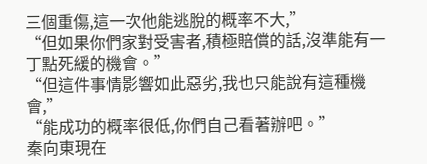三個重傷,這一次他能逃脫的概率不大,”
“但如果你們家對受害者,積極賠償的話,沒準能有一丁點死緩的機會。”
“但這件事情影響如此惡劣,我也只能說有這種機會,”
“能成功的概率很低,你們自己看著辦吧。”
秦向東現在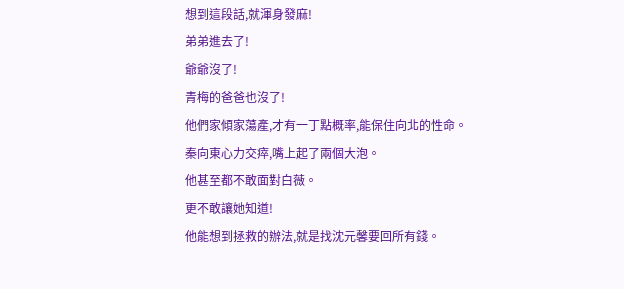想到這段話,就渾身發麻!
弟弟進去了!
爺爺沒了!
青梅的爸爸也沒了!
他們家傾家蕩產,才有一丁點概率,能保住向北的性命。
秦向東心力交瘁,嘴上起了兩個大泡。
他甚至都不敢面對白薇。
更不敢讓她知道!
他能想到拯救的辦法,就是找沈元馨要回所有錢。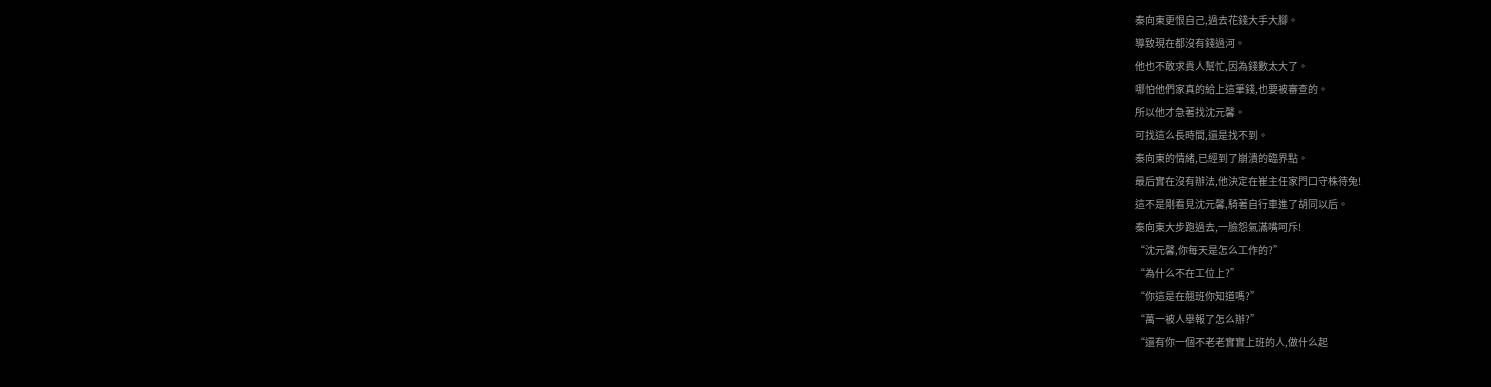秦向東更恨自己,過去花錢大手大腳。
導致現在都沒有錢過河。
他也不敢求貴人幫忙,因為錢數太大了。
哪怕他們家真的給上這筆錢,也要被審查的。
所以他才急著找沈元馨。
可找這么長時間,還是找不到。
秦向東的情緒,已經到了崩潰的臨界點。
最后實在沒有辦法,他決定在崔主任家門口守株待兔!
這不是剛看見沈元馨,騎著自行車進了胡同以后。
秦向東大步跑過去,一臉怨氣滿嘴呵斥!
“沈元馨,你每天是怎么工作的?”
“為什么不在工位上?”
“你這是在翹班你知道嗎?”
“萬一被人舉報了怎么辦?”
“還有你一個不老老實實上班的人,做什么起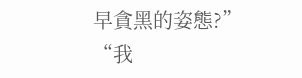早貪黑的姿態?”
“我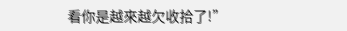看你是越來越欠收拾了!”